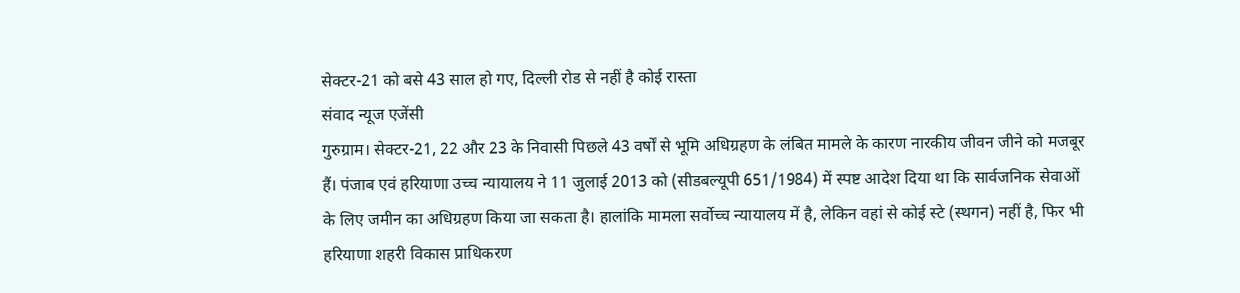सेक्टर-21 को बसे 43 साल हो गए, दिल्ली रोड से नहीं है कोई रास्ता
संवाद न्यूज एजेंसी
गुरुग्राम। सेक्टर-21, 22 और 23 के निवासी पिछले 43 वर्षों से भूमि अधिग्रहण के लंबित मामले के कारण नारकीय जीवन जीने को मजबूर हैं। पंजाब एवं हरियाणा उच्च न्यायालय ने 11 जुलाई 2013 को (सीडबल्यूपी 651/1984) में स्पष्ट आदेश दिया था कि सार्वजनिक सेवाओं के लिए जमीन का अधिग्रहण किया जा सकता है। हालांकि मामला सर्वोच्च न्यायालय में है, लेकिन वहां से कोई स्टे (स्थगन) नहीं है, फिर भी हरियाणा शहरी विकास प्राधिकरण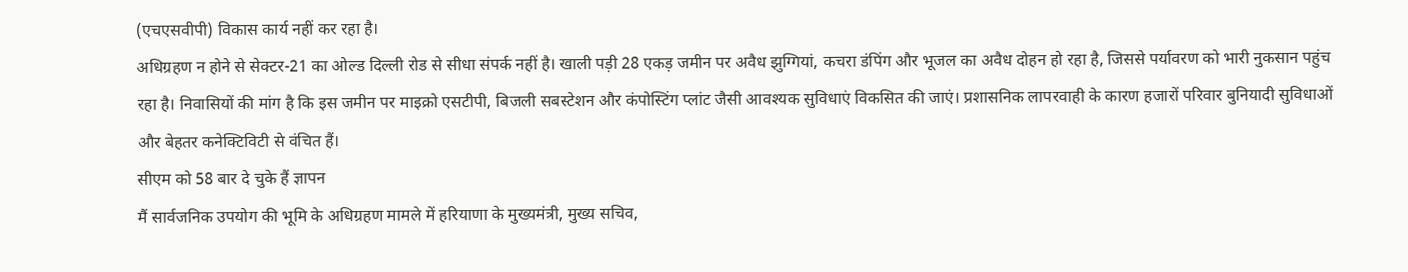(एचएसवीपी) विकास कार्य नहीं कर रहा है।
अधिग्रहण न होने से सेक्टर-21 का ओल्ड दिल्ली रोड से सीधा संपर्क नहीं है। खाली पड़ी 28 एकड़ जमीन पर अवैध झुग्गियां, कचरा डंपिंग और भूजल का अवैध दोहन हो रहा है, जिससे पर्यावरण को भारी नुकसान पहुंच रहा है। निवासियों की मांग है कि इस जमीन पर माइक्रो एसटीपी, बिजली सबस्टेशन और कंपोस्टिंग प्लांट जैसी आवश्यक सुविधाएं विकसित की जाएं। प्रशासनिक लापरवाही के कारण हजारों परिवार बुनियादी सुविधाओं और बेहतर कनेक्टिविटी से वंचित हैं।
सीएम को 58 बार दे चुके हैं ज्ञापन
मैं सार्वजनिक उपयोग की भूमि के अधिग्रहण मामले में हरियाणा के मुख्यमंत्री, मुख्य सचिव,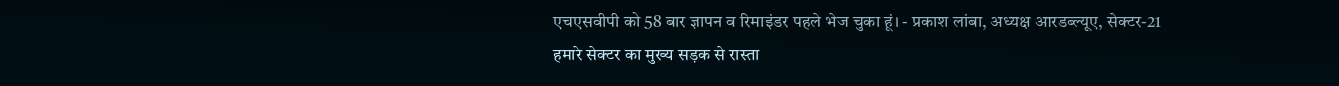एचएसवीपी को 58 बार ज्ञापन व रिमाइंडर पहले भेज चुका हूं। - प्रकाश लांबा, अध्यक्ष आरडब्ल्यूए, सेक्टर-21
हमारे सेक्टर का मुख्य सड़क से रास्ता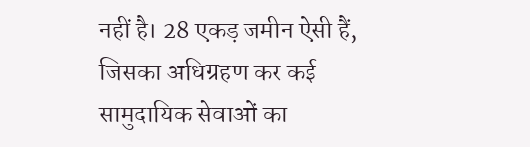नहीं है। 28 एकड़ जमीन ऐसी हैं, जिसका अधिग्रहण कर कई सामुदायिक सेवाओं का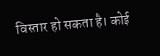विस्तार हो सकता है। कोई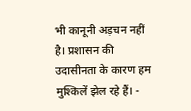भी कानूनी अड़चन नहीं है। प्रशासन की उदासीनता के कारण हम मुश्किलें झेल रहे हैं। -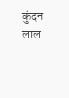कुंदन लाल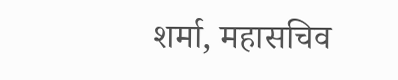शर्मा, महासचिव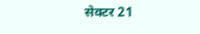सेक्टर 21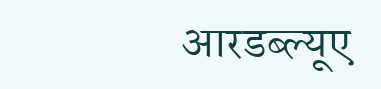आरडब्ल्यूए